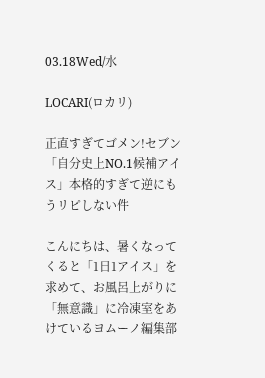03.18Wed/水

LOCARI(ロカリ)

正直すぎてゴメン!セブン「自分史上NO.1候補アイス」本格的すぎて逆にもうリピしない件

こんにちは、暑くなってくると「1日1アイス」を求めて、お風呂上がりに「無意識」に冷凍室をあけているヨムーノ編集部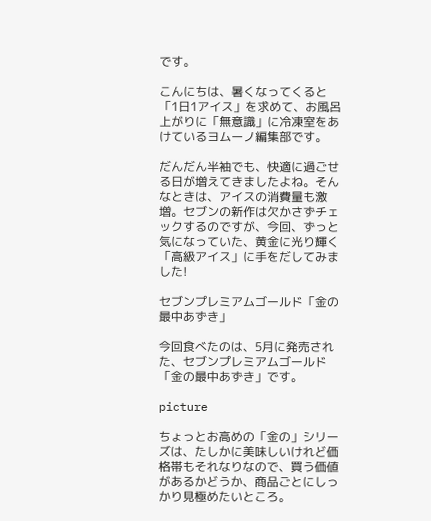です。

こんにちは、暑くなってくると「1日1アイス」を求めて、お風呂上がりに「無意識」に冷凍室をあけているヨムーノ編集部です。

だんだん半袖でも、快適に過ごせる日が増えてきましたよね。そんなときは、アイスの消費量も激増。セブンの新作は欠かさずチェックするのですが、今回、ずっと気になっていた、黄金に光り輝く「高級アイス」に手をだしてみました!

セブンプレミアムゴールド「金の最中あずき」

今回食べたのは、5月に発売された、セブンプレミアムゴールド「金の最中あずき」です。

picture

ちょっとお高めの「金の」シリーズは、たしかに美味しいけれど価格帯もそれなりなので、買う価値があるかどうか、商品ごとにしっかり見極めたいところ。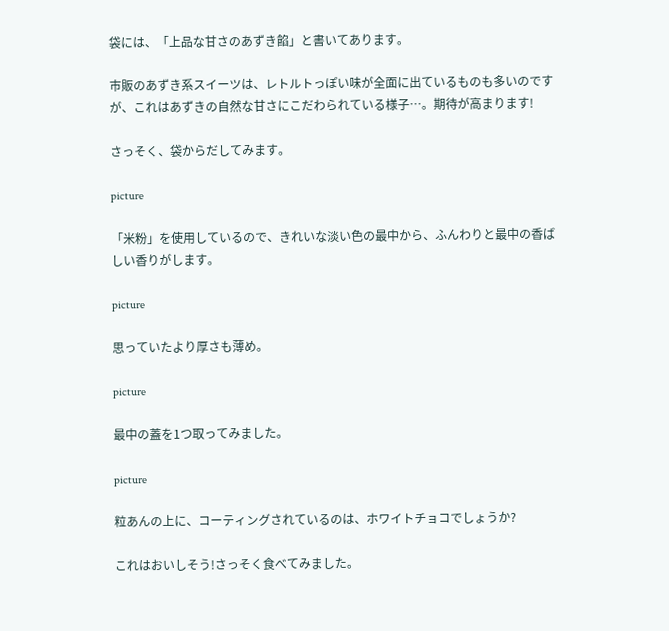袋には、「上品な甘さのあずき餡」と書いてあります。

市販のあずき系スイーツは、レトルトっぽい味が全面に出ているものも多いのですが、これはあずきの自然な甘さにこだわられている様子…。期待が高まります!

さっそく、袋からだしてみます。

picture

「米粉」を使用しているので、きれいな淡い色の最中から、ふんわりと最中の香ばしい香りがします。

picture

思っていたより厚さも薄め。

picture

最中の蓋を1つ取ってみました。

picture

粒あんの上に、コーティングされているのは、ホワイトチョコでしょうか?

これはおいしそう!さっそく食べてみました。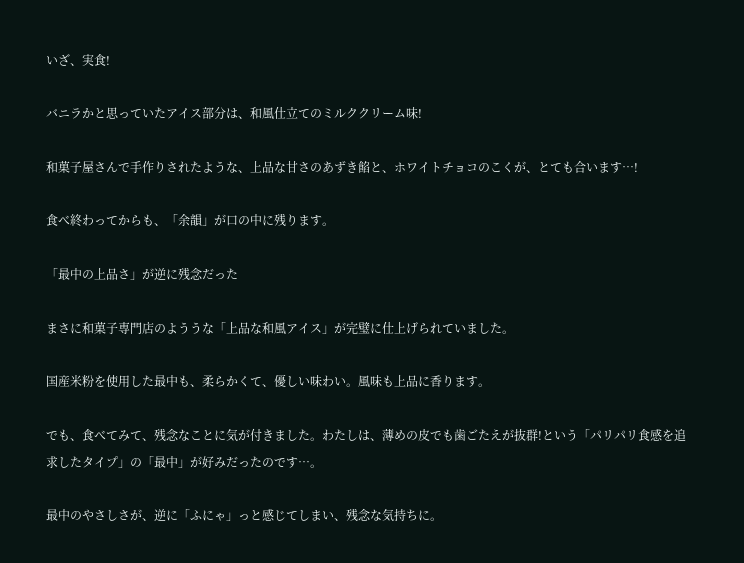いざ、実食!

バニラかと思っていたアイス部分は、和風仕立てのミルククリーム味!

和菓子屋さんで手作りされたような、上品な甘さのあずき餡と、ホワイトチョコのこくが、とても合います…!

食べ終わってからも、「余韻」が口の中に残ります。

「最中の上品さ」が逆に残念だった

まさに和菓子専門店のよううな「上品な和風アイス」が完璧に仕上げられていました。

国産米粉を使用した最中も、柔らかくて、優しい味わい。風味も上品に香ります。

でも、食べてみて、残念なことに気が付きました。わたしは、薄めの皮でも歯ごたえが抜群!という「パリパリ食感を追求したタイプ」の「最中」が好みだったのです…。

最中のやさしさが、逆に「ふにゃ」っと感じてしまい、残念な気持ちに。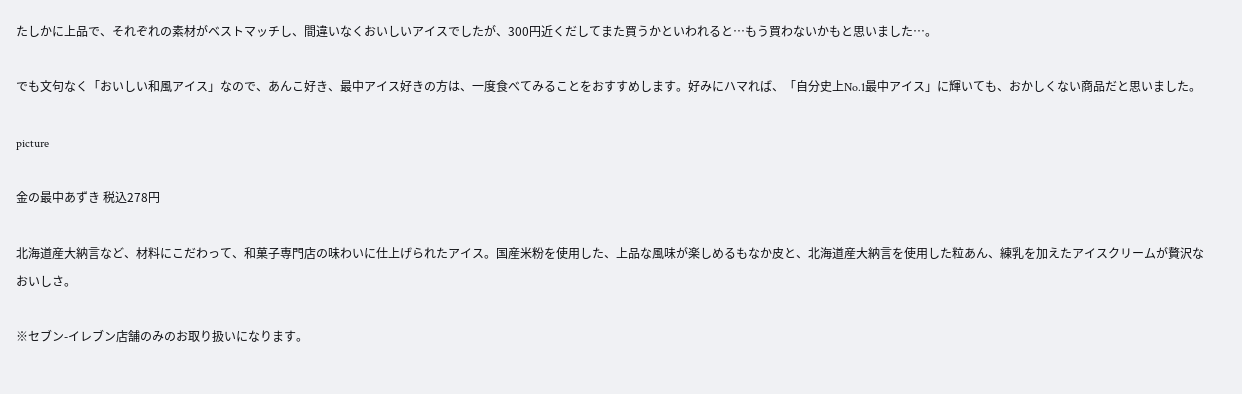たしかに上品で、それぞれの素材がベストマッチし、間違いなくおいしいアイスでしたが、300円近くだしてまた買うかといわれると…もう買わないかもと思いました…。

でも文句なく「おいしい和風アイス」なので、あんこ好き、最中アイス好きの方は、一度食べてみることをおすすめします。好みにハマれば、「自分史上No.1最中アイス」に輝いても、おかしくない商品だと思いました。

picture

金の最中あずき 税込278円

北海道産大納言など、材料にこだわって、和菓子専門店の味わいに仕上げられたアイス。国産米粉を使用した、上品な風味が楽しめるもなか皮と、北海道産大納言を使用した粒あん、練乳を加えたアイスクリームが贅沢なおいしさ。

※セブン-イレブン店舗のみのお取り扱いになります。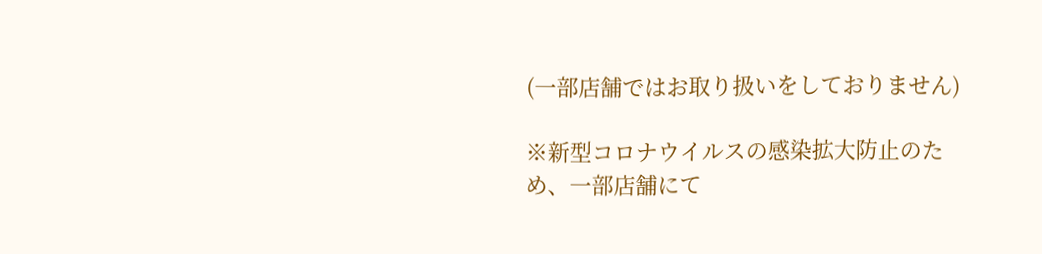(一部店舗ではお取り扱いをしておりません)

※新型コロナウイルスの感染拡大防止のため、一部店舗にて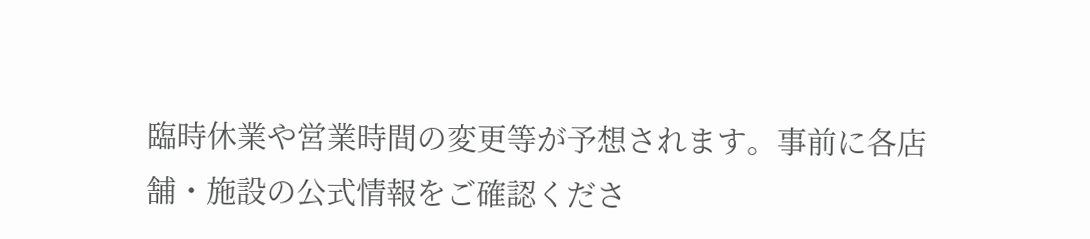臨時休業や営業時間の変更等が予想されます。事前に各店舗・施設の公式情報をご確認くださ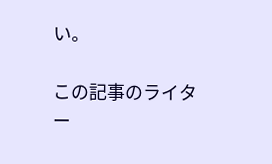い。

この記事のライター